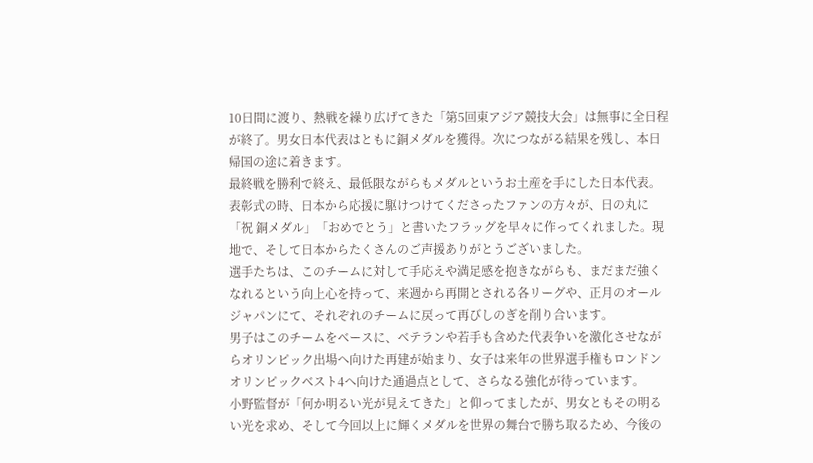10日間に渡り、熱戦を繰り広げてきた「第5回東アジア競技大会」は無事に全日程が終了。男女日本代表はともに銅メダルを獲得。次につながる結果を残し、本日帰国の途に着きます。
最終戦を勝利で終え、最低限ながらもメダルというお土産を手にした日本代表。
表彰式の時、日本から応援に駆けつけてくださったファンの方々が、日の丸に「祝 銅メダル」「おめでとう」と書いたフラッグを早々に作ってくれました。現地で、そして日本からたくさんのご声援ありがとうございました。
選手たちは、このチームに対して手応えや満足感を抱きながらも、まだまだ強くなれるという向上心を持って、来週から再開とされる各リーグや、正月のオールジャパンにて、それぞれのチームに戻って再びしのぎを削り合います。
男子はこのチームをベースに、ベテランや若手も含めた代表争いを激化させながらオリンピック出場へ向けた再建が始まり、女子は来年の世界選手権もロンドンオリンピックベスト4へ向けた通過点として、さらなる強化が待っています。
小野監督が「何か明るい光が見えてきた」と仰ってましたが、男女ともその明るい光を求め、そして今回以上に輝くメダルを世界の舞台で勝ち取るため、今後の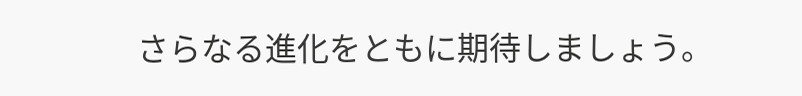さらなる進化をともに期待しましょう。